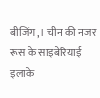बीजिंग,। चीन की नजर रूस के साइबेरियाई इलाके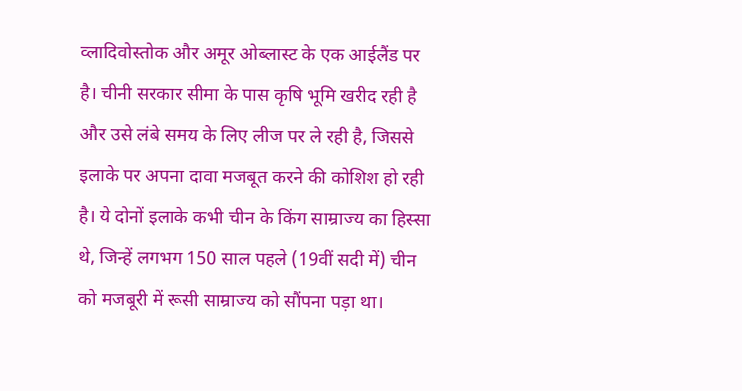व्लादिवोस्तोक और अमूर ओब्लास्ट के एक आईलैंड पर है। चीनी सरकार सीमा के पास कृषि भूमि खरीद रही है और उसे लंबे समय के लिए लीज पर ले रही है, जिससे इलाके पर अपना दावा मजबूत करने की कोशिश हो रही है। ये दोनों इलाके कभी चीन के किंग साम्राज्य का हिस्सा थे, जिन्हें लगभग 150 साल पहले (19वीं सदी में) चीन को मजबूरी में रूसी साम्राज्य को सौंपना पड़ा था।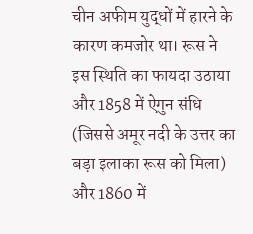चीन अफीम युद्धों में हारने के कारण कमजोर था। रूस ने इस स्थिति का फायदा उठाया और 1858 में ऐगुन संधि (जिससे अमूर नदी के उत्तर का बड़ा इलाका रूस को मिला) और 1860 में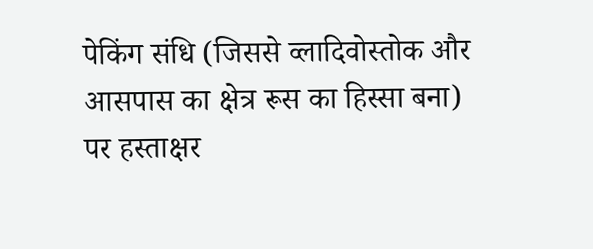पेकिंग संधि (जिससे व्लादिवोस्तोक और आसपास का क्षेत्र रूस का हिस्सा बना) पर हस्ताक्षर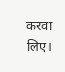करवा लिए।